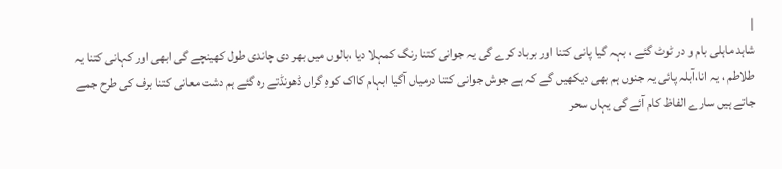|
شاہد ماہلی بام و در ٹوٹ گئے ، بہہ گیا پانی کتنا اور برباد کرے گی یہ جوانی کتنا رنگ کمہلا دیا ،بالوں میں بھر دی چاندی طول کھینچے گی ابھی اور کہانی کتنا یہ طلاطم ، یہ انا،آبلہ پائی یہ جنوں ہم بھی دیکھیں گے کہ ہے جوش جوانی کتنا درمیاں آگیا ابہام کااک کوہِ گراں ڈھونڈتے رہ گئے ہم دشت معانی کتنا برف کی طرح جمے جاتے ہیں سارے الفاظ کام آئے گی یہاں سحر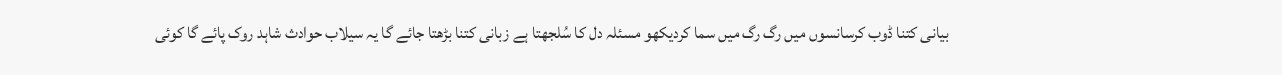بیانی کتنا ڈوب کرسانسوں میں رگ رگ میں سما کردیکھو مسئلہ دل کا سُلجھتا ہے زبانی کتنا بڑھتا جائے گا یہ سیلاب حوادث شاہد روک پائے گا کوئی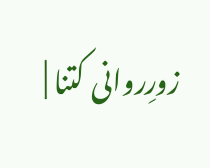زورِروانی کتنا |